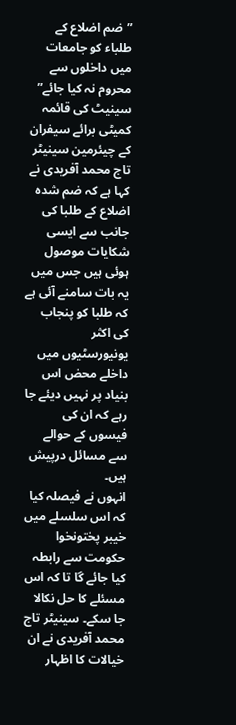”ضم اضلاع کے طلباء کو جامعات میں داخلوں سے محروم نہ کیا جائے”
سینیٹ کی قائمہ کمیٹی برائے سیفران کے چیئرمین سینیٹر تاج محمد آفریدی نے کہا ہے کہ ضم شدہ اضلاع کے طلبا کی جانب سے ایسی شکایات موصول ہوئی ہیں جس میں یہ بات سامنے آئی ہے کہ طلبا کو پنجاب کی اکثر یونیورسٹیوں میں داخلے محض اس بنیاد پر نہیں دیئے جا رہے کہ ان کی فیسوں کے حوالے سے مسائل درپیش ہیں۔
انہوں نے فیصلہ کیا کہ اس سلسلے میں خیبر پختونخوا حکومت سے رابطہ کیا جائے گا تا کہ اس مسئلے کا حل نکالا جا سکے۔ سینیٹر تاج محمد آفریدی نے ان خیالات کا اظہار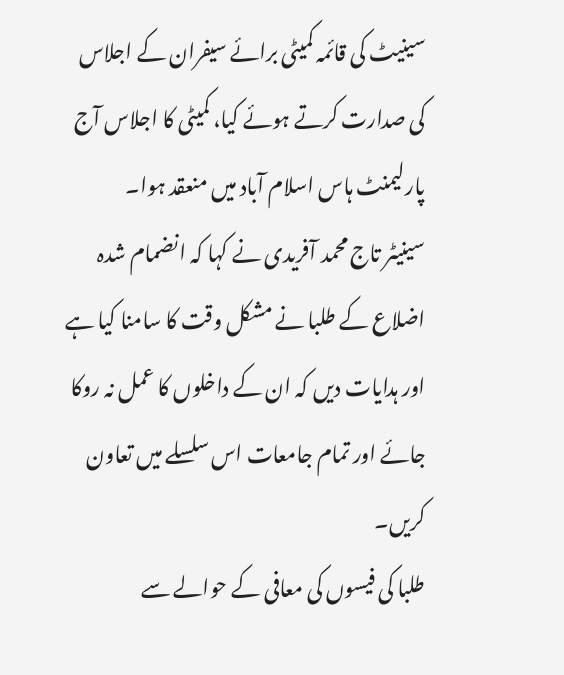سینیٹ کی قائمہ کمیٹی برائے سیفران کے اجلاس کی صدارت کرتے ہوئے کیا، کمیٹی کا اجلاس آج پارلیمنٹ ہاس اسلام آباد میں منعقد ہوا۔
سینیٹر تاج محمد آفریدی نے کہا کہ انضمام شدہ اضلاع کے طلبا نے مشکل وقت کا سامنا کیا ہے اور ہدایات دیں کہ ان کے داخلوں کا عمل نہ روکا جائے اور تمام جامعات اس سلسلے میں تعاون کریں۔
طلبا کی فیسوں کی معافی کے حوالے سے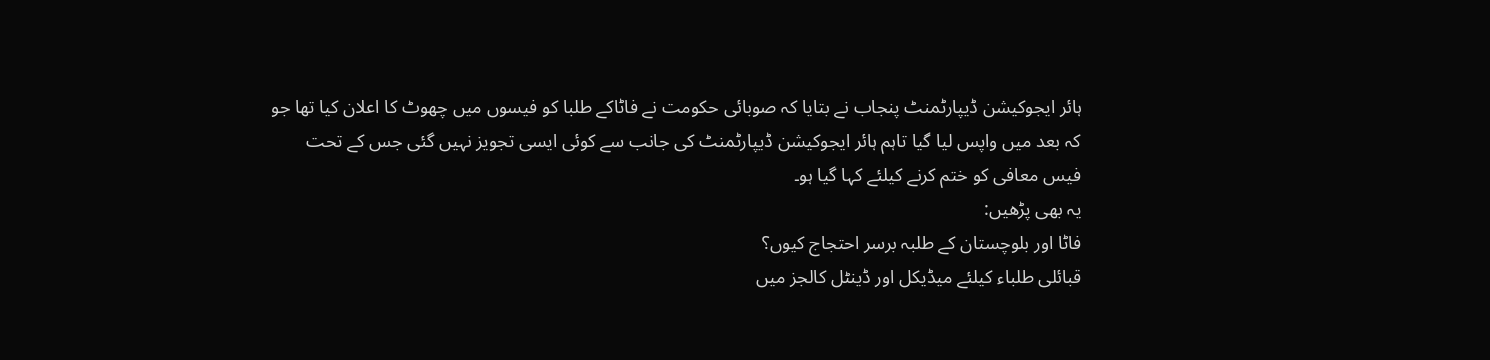ہائر ایجوکیشن ڈیپارٹمنٹ پنجاب نے بتایا کہ صوبائی حکومت نے فاٹاکے طلبا کو فیسوں میں چھوٹ کا اعلان کیا تھا جو کہ بعد میں واپس لیا گیا تاہم ہائر ایجوکیشن ڈیپارٹمنٹ کی جانب سے کوئی ایسی تجویز نہیں گئی جس کے تحت فیس معافی کو ختم کرنے کیلئے کہا گیا ہو۔
یہ بھی پڑھیں:
فاٹا اور بلوچستان کے طلبہ برسر احتجاج کیوں؟
قبائلی طلباء کیلئے میڈیکل اور ڈینٹل کالجز میں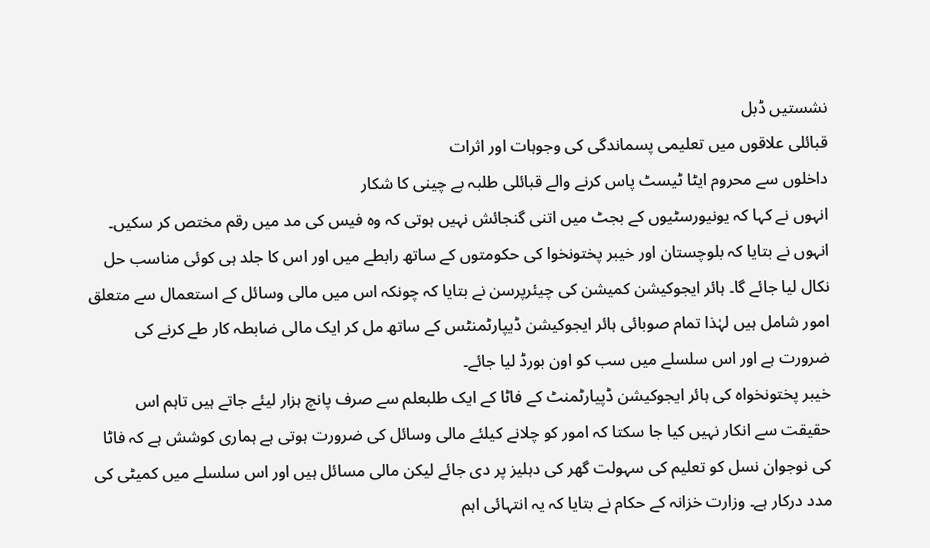نشستیں ڈبل
قبائلی علاقوں میں تعلیمی پسماندگی کی وجوہات اور اثرات
داخلوں سے محروم ایٹا ٹیسٹ پاس کرنے والے قبائلی طلبہ بے چینی کا شکار
انہوں نے کہا کہ یونیورسٹیوں کے بجٹ میں اتنی گنجائش نہیں ہوتی کہ وہ فیس کی مد میں رقم مختص کر سکیں۔ انہوں نے بتایا کہ بلوچستان اور خیبر پختونخوا کی حکومتوں کے ساتھ رابطے میں اور اس کا جلد ہی کوئی مناسب حل نکال لیا جائے گا۔ ہائر ایجوکیشن کمیشن کی چیئرپرسن نے بتایا کہ چونکہ اس میں مالی وسائل کے استعمال سے متعلق امور شامل ہیں لہٰذا تمام صوبائی ہائر ایجوکیشن ڈیپارٹمنٹس کے ساتھ مل کر ایک مالی ضابطہ کار طے کرنے کی ضرورت ہے اور اس سلسلے میں سب کو اون بورڈ لیا جائے۔
خیبر پختونخواہ کی ہائر ایجوکیشن ڈپیارٹمنٹ کے فاٹا کے ایک طلبعلم سے صرف پانچ ہزار لیئے جاتے ہیں تاہم اس حقیقت سے انکار نہیں کیا جا سکتا کہ امور کو چلانے کیلئے مالی وسائل کی ضرورت ہوتی ہے ہماری کوشش ہے کہ فاٹا کی نوجوان نسل کو تعلیم کی سہولت گھر کی دہلیز پر دی جائے لیکن مالی مسائل ہیں اور اس سلسلے میں کمیٹی کی مدد درکار ہے۔ وزارت خزانہ کے حکام نے بتایا کہ یہ انتہائی اہم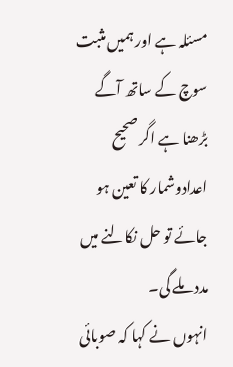مسئلہ ہے اور ہمیں مثبت سوچ کے ساتھ آگے بڑھنا ہے اگر صحیح اعدادوشمار کا تعین ہو جائے تو حل نکالنے میں مدد ملے گی۔
انہوں نے کہا کہ صوبائی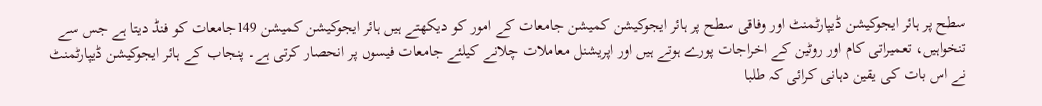سطح پر ہائر ایجوکیشن ڈیپارٹمنٹ اور وفاقی سطح پر ہائر ایجوکیشن کمیشن جامعات کے امور کو دیکھتے ہیں ہائر ایجوکیشن کمیشن 149جامعات کو فنڈ دیتا ہے جس سے تنخواہیں، تعمیراتی کام اور روٹین کے اخراجات پورے ہوتے ہیں اور اپریشنل معاملات چلانے کیلئے جامعات فیسوں پر انحصار کرتی ہے۔ پنجاب کے ہائر ایجوکیشن ڈیپارٹمنٹ نے اس بات کی یقین دہانی کرائی کہ طلبا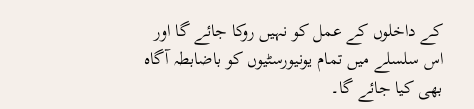کے داخلوں کے عمل کو نہیں روکا جائے گا اور اس سلسلے میں تمام یونیورسٹیوں کو باضابطہ آگاہ بھی کیا جائے گا۔